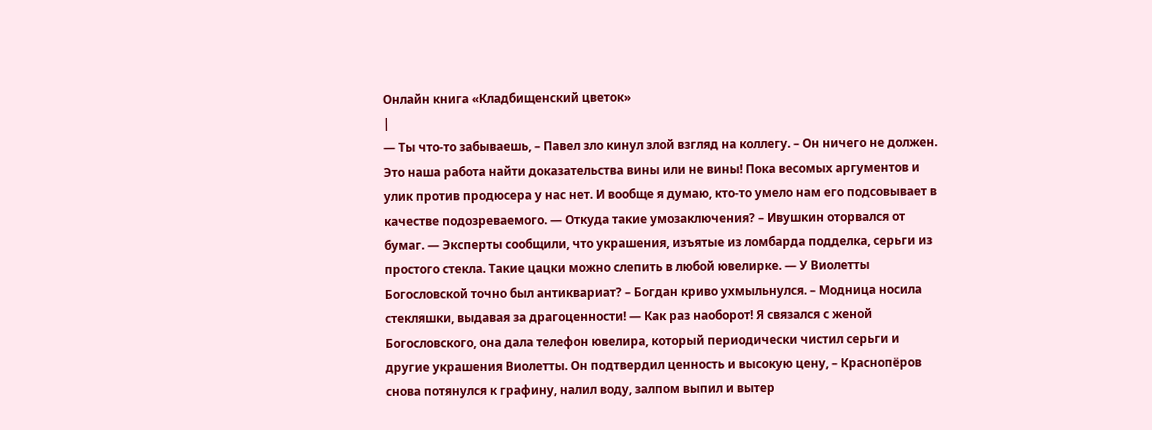Онлайн книга «Кладбищенский цветок»
|
— Ты что-то забываешь, – Павел зло кинул злой взгляд на коллегу. – Он ничего не должен. Это наша работа найти доказательства вины или не вины! Пока весомых аргументов и улик против продюсера у нас нет. И вообще я думаю, кто-то умело нам его подсовывает в качестве подозреваемого. — Откуда такие умозаключения? – Ивушкин оторвался от бумаг. — Эксперты сообщили, что украшения, изъятые из ломбарда подделка, серьги из простого стекла. Такие цацки можно слепить в любой ювелирке. — У Виолетты Богословской точно был антиквариат? – Богдан криво ухмыльнулся. – Модница носила стекляшки, выдавая за драгоценности! — Как раз наоборот! Я связался с женой Богословского, она дала телефон ювелира, который периодически чистил серьги и другие украшения Виолетты. Он подтвердил ценность и высокую цену, – Краснопёров снова потянулся к графину, налил воду, залпом выпил и вытер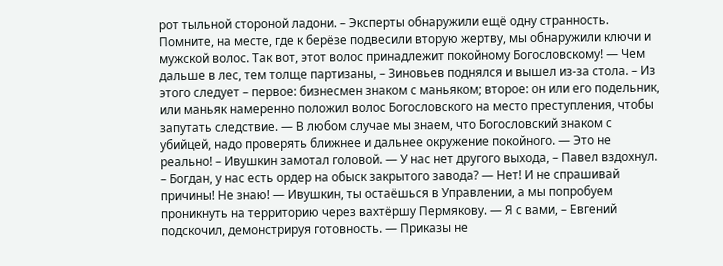рот тыльной стороной ладони. – Эксперты обнаружили ещё одну странность. Помните, на месте, где к берёзе подвесили вторую жертву, мы обнаружили ключи и мужской волос. Так вот, этот волос принадлежит покойному Богословскому! — Чем дальше в лес, тем толще партизаны, – Зиновьев поднялся и вышел из-за стола. – Из этого следует – первое: бизнесмен знаком с маньяком; второе: он или его подельник, или маньяк намеренно положил волос Богословского на место преступления, чтобы запутать следствие. — В любом случае мы знаем, что Богословский знаком с убийцей, надо проверять ближнее и дальнее окружение покойного. — Это не реально! – Ивушкин замотал головой. — У нас нет другого выхода, – Павел вздохнул. – Богдан, у нас есть ордер на обыск закрытого завода? — Нет! И не спрашивай причины! Не знаю! — Ивушкин, ты остаёшься в Управлении, а мы попробуем проникнуть на территорию через вахтёршу Пермякову. — Я с вами, – Евгений подскочил, демонстрируя готовность. — Приказы не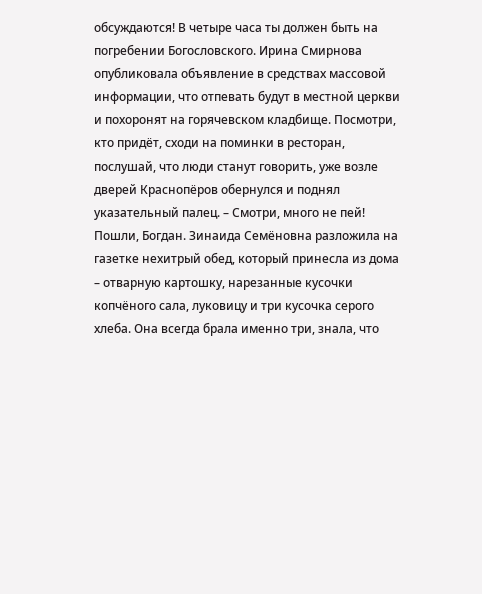обсуждаются! В четыре часа ты должен быть на погребении Богословского. Ирина Смирнова опубликовала объявление в средствах массовой информации, что отпевать будут в местной церкви и похоронят на горячевском кладбище. Посмотри, кто придёт, сходи на поминки в ресторан, послушай, что люди станут говорить, уже возле дверей Краснопёров обернулся и поднял указательный палец. – Смотри, много не пей! Пошли, Богдан. Зинаида Семёновна разложила на газетке нехитрый обед, который принесла из дома – отварную картошку, нарезанные кусочки копчёного сала, луковицу и три кусочка серого хлеба. Она всегда брала именно три, знала, что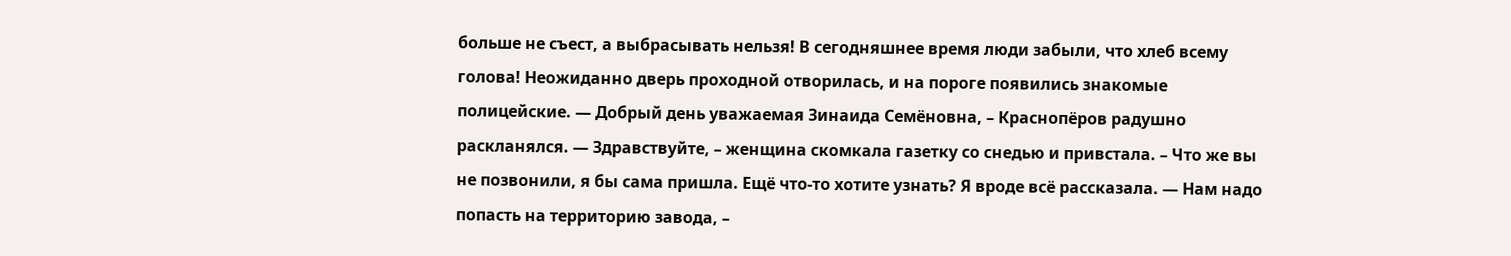больше не съест, а выбрасывать нельзя! В сегодняшнее время люди забыли, что хлеб всему голова! Неожиданно дверь проходной отворилась, и на пороге появились знакомые полицейские. — Добрый день уважаемая Зинаида Семёновна, – Краснопёров радушно раскланялся. — Здравствуйте, – женщина скомкала газетку со снедью и привстала. – Что же вы не позвонили, я бы сама пришла. Ещё что-то хотите узнать? Я вроде всё рассказала. — Нам надо попасть на территорию завода, –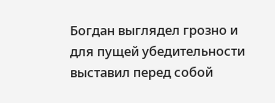Богдан выглядел грозно и для пущей убедительности выставил перед собой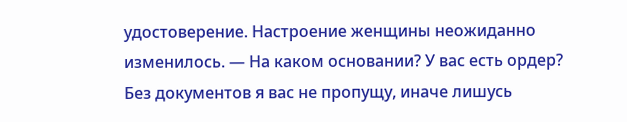удостоверение. Настроение женщины неожиданно изменилось. — На каком основании? У вас есть ордер? Без документов я вас не пропущу, иначе лишусь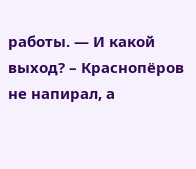работы. — И какой выход? – Краснопёров не напирал, а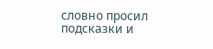словно просил подсказки и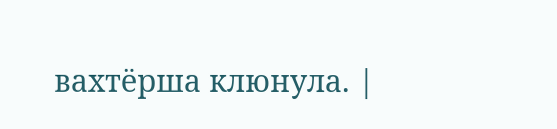вахтёрша клюнула. |